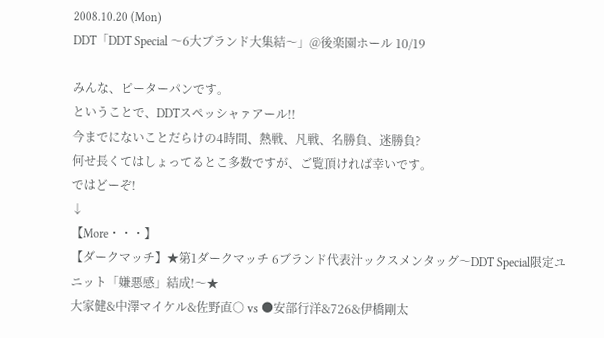2008.10.20 (Mon)
DDT「DDT Special 〜6大ブランド大集結〜」@後楽園ホール 10/19

みんな、ピーターパンです。
ということで、DDTスペッシャァアール!!
今までにないことだらけの4時間、熱戦、凡戦、名勝負、迷勝負?
何せ長くてはしょってるとこ多数ですが、ご覧頂ければ幸いです。
ではどーぞ!
↓
【More・・・】
【ダークマッチ】★第1ダークマッチ 6ブランド代表汁ックスメンタッグ〜DDT Special限定ユニット「嫌悪感」結成!〜★
大家健&中澤マイケル&佐野直○ vs ●安部行洋&726&伊橋剛太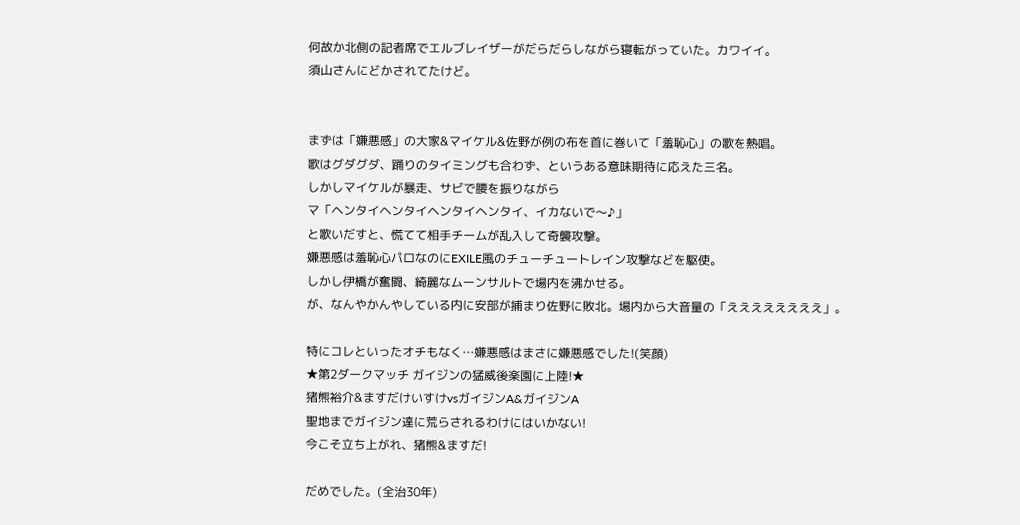何故か北側の記者席でエルブレイザーがだらだらしながら寝転がっていた。カワイイ。
須山さんにどかされてたけど。


まずは「嫌悪感」の大家&マイケル&佐野が例の布を首に巻いて「羞恥心」の歌を熱唱。
歌はグダグダ、踊りのタイミングも合わず、というある意味期待に応えた三名。
しかしマイケルが暴走、サビで腰を振りながら
マ「ヘンタイヘンタイヘンタイヘンタイ、イカないで〜♪」
と歌いだすと、慌てて相手チームが乱入して奇襲攻撃。
嫌悪感は羞恥心パロなのにEXILE風のチューチュートレイン攻撃などを駆使。
しかし伊橋が奮闘、綺麗なムーンサルトで場内を沸かせる。
が、なんやかんやしている内に安部が捕まり佐野に敗北。場内から大音量の「ええええええええ」。

特にコレといったオチもなく…嫌悪感はまさに嫌悪感でした!(笑顔)
★第2ダークマッチ ガイジンの猛威後楽園に上陸!★
猪熊裕介&ますだけいすけvsガイジンA&ガイジンA
聖地までガイジン達に荒らされるわけにはいかない!
今こそ立ち上がれ、猪熊&ますだ!

だめでした。(全治30年)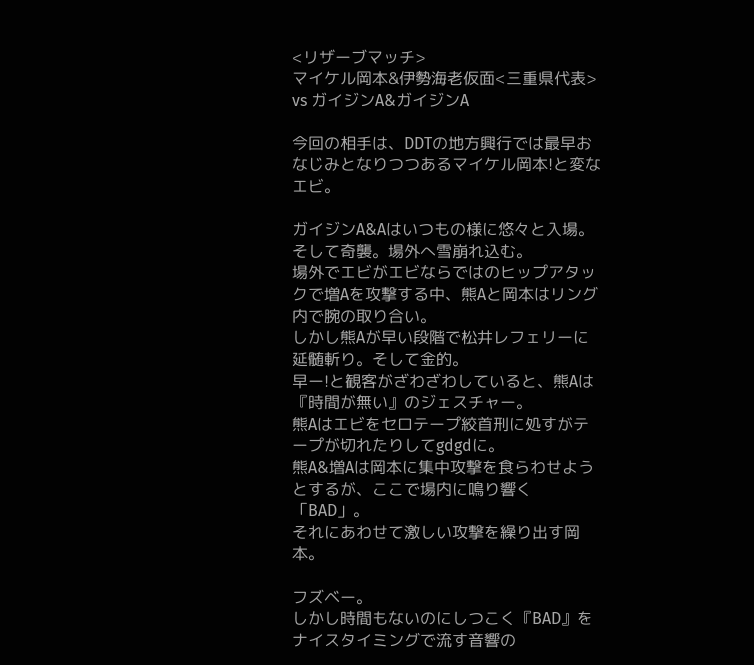<リザーブマッチ>
マイケル岡本&伊勢海老仮面<三重県代表> vs ガイジンA&ガイジンA

今回の相手は、DDTの地方興行では最早おなじみとなりつつあるマイケル岡本!と変なエビ。

ガイジンA&Aはいつもの様に悠々と入場。そして奇襲。場外へ雪崩れ込む。
場外でエビがエビならではのヒップアタックで増Aを攻撃する中、熊Aと岡本はリング内で腕の取り合い。
しかし熊Aが早い段階で松井レフェリーに延髄斬り。そして金的。
早ー!と観客がざわざわしていると、熊Aは『時間が無い』のジェスチャー。
熊Aはエビをセロテープ絞首刑に処すがテープが切れたりしてgdgdに。
熊A&増Aは岡本に集中攻撃を食らわせようとするが、ここで場内に鳴り響く「BAD」。
それにあわせて激しい攻撃を繰り出す岡本。

フズベー。
しかし時間もないのにしつこく『BAD』をナイスタイミングで流す音響の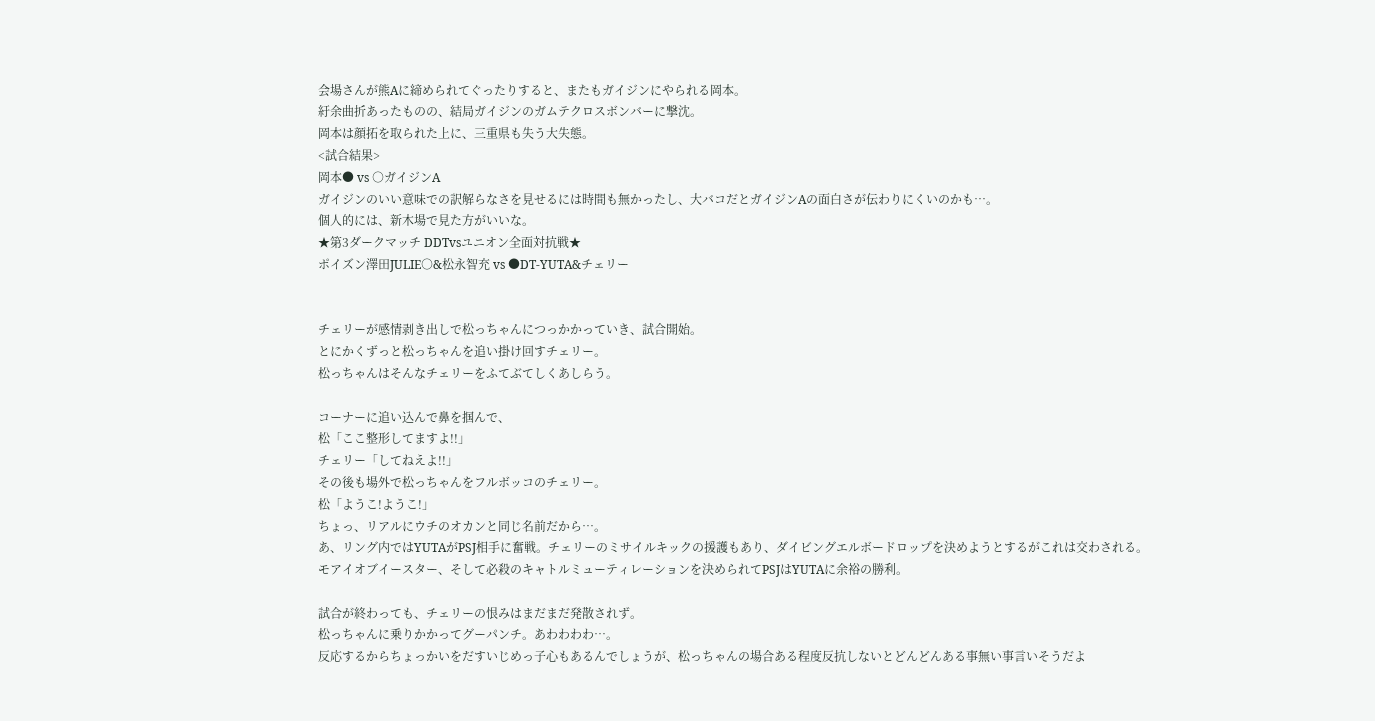会場さんが熊Aに締められてぐったりすると、またもガイジンにやられる岡本。
紆余曲折あったものの、結局ガイジンのガムテクロスボンバーに撃沈。
岡本は顔拓を取られた上に、三重県も失う大失態。
<試合結果>
岡本● vs ○ガイジンA
ガイジンのいい意味での訳解らなさを見せるには時間も無かったし、大バコだとガイジンAの面白さが伝わりにくいのかも…。
個人的には、新木場で見た方がいいな。
★第3ダークマッチ DDTvsユニオン全面対抗戦★
ポイズン澤田JULIE○&松永智充 vs ●DT-YUTA&チェリー


チェリーが感情剥き出しで松っちゃんにつっかかっていき、試合開始。
とにかくずっと松っちゃんを追い掛け回すチェリー。
松っちゃんはそんなチェリーをふてぶてしくあしらう。

コーナーに追い込んで鼻を掴んで、
松「ここ整形してますよ!!」
チェリー「してねえよ!!」
その後も場外で松っちゃんをフルボッコのチェリー。
松「ようこ!ようこ!」
ちょっ、リアルにウチのオカンと同じ名前だから…。
あ、リング内ではYUTAがPSJ相手に奮戦。チェリーのミサイルキックの援護もあり、ダイビングエルボードロップを決めようとするがこれは交わされる。
モアイオブイースター、そして必殺のキャトルミューティレーションを決められてPSJはYUTAに余裕の勝利。

試合が終わっても、チェリーの恨みはまだまだ発散されず。
松っちゃんに乗りかかってグーパンチ。あわわわわ…。
反応するからちょっかいをだすいじめっ子心もあるんでしょうが、松っちゃんの場合ある程度反抗しないとどんどんある事無い事言いそうだよ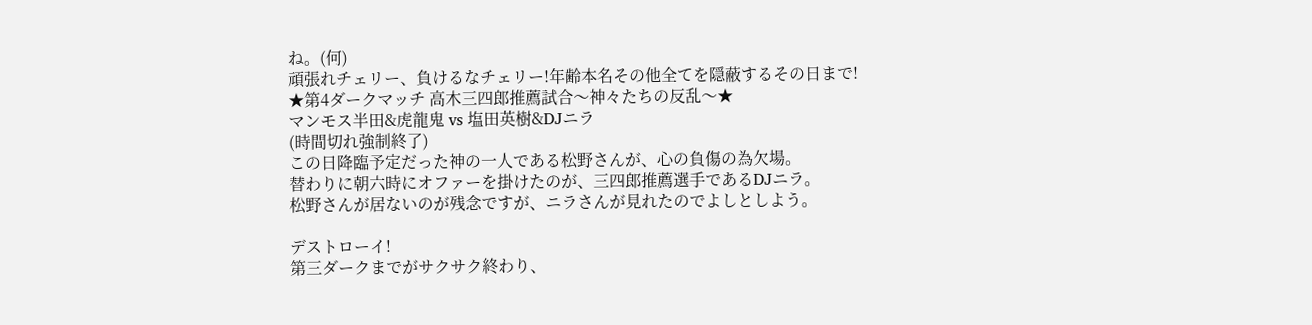ね。(何)
頑張れチェリー、負けるなチェリー!年齢本名その他全てを隠蔽するその日まで!
★第4ダークマッチ 高木三四郎推薦試合〜神々たちの反乱〜★
マンモス半田&虎龍鬼 vs 塩田英樹&DJニラ
(時間切れ強制終了)
この日降臨予定だった神の一人である松野さんが、心の負傷の為欠場。
替わりに朝六時にオファーを掛けたのが、三四郎推薦選手であるDJニラ。
松野さんが居ないのが残念ですが、ニラさんが見れたのでよしとしよう。

デストローイ!
第三ダークまでがサクサク終わり、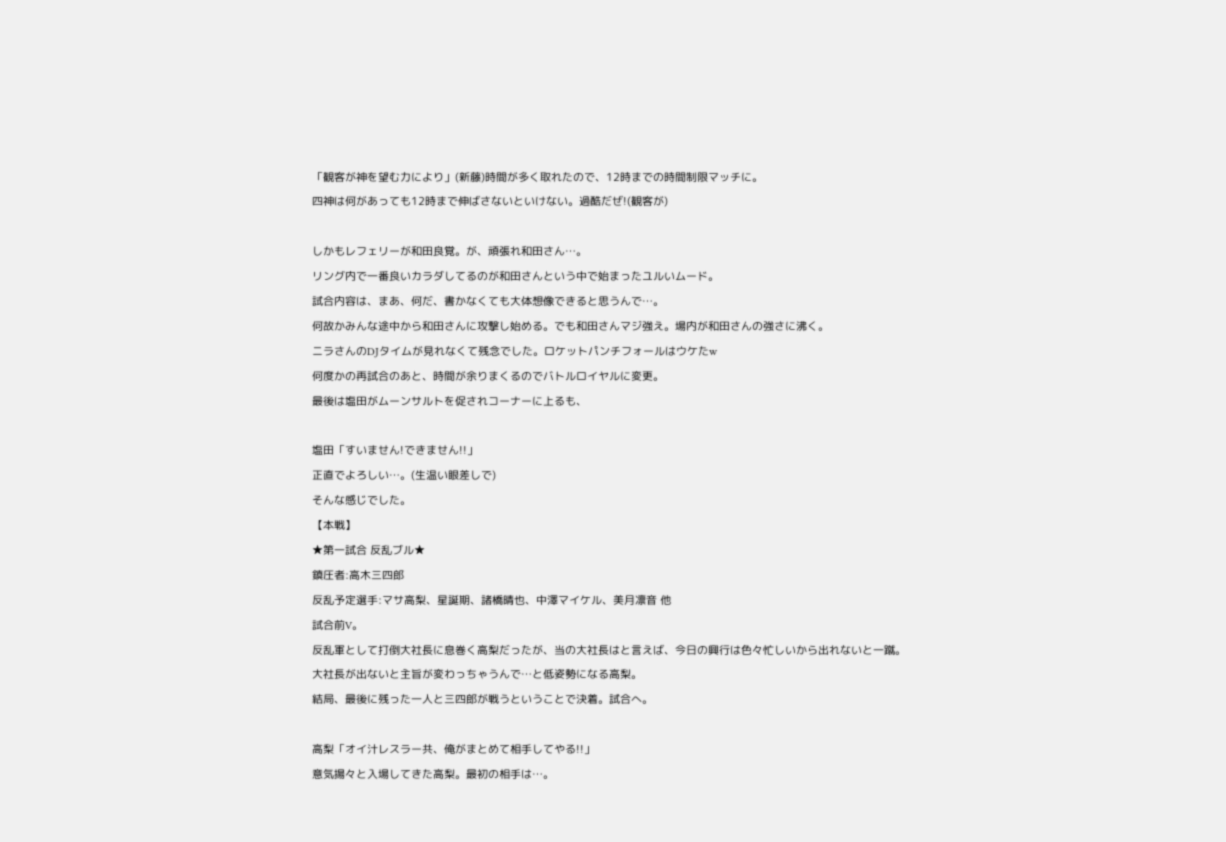「観客が神を望む力により」(新藤)時間が多く取れたので、12時までの時間制限マッチに。
四神は何があっても12時まで伸ばさないといけない。過酷だぜ!(観客が)

しかもレフェリーが和田良覚。が、頑張れ和田さん…。
リング内で一番良いカラダしてるのが和田さんという中で始まったユルいムード。
試合内容は、まあ、何だ、書かなくても大体想像できると思うんで…。
何故かみんな途中から和田さんに攻撃し始める。でも和田さんマジ強え。場内が和田さんの強さに沸く。
ニラさんのDJタイムが見れなくて残念でした。ロケットパンチフォールはウケたw
何度かの再試合のあと、時間が余りまくるのでバトルロイヤルに変更。
最後は塩田がムーンサルトを促されコーナーに上るも、

塩田「すいません!できません!!」
正直でよろしい…。(生温い眼差しで)
そんな感じでした。
【本戦】
★第一試合 反乱ブル★
鎮圧者:高木三四郎
反乱予定選手:マサ高梨、星誕期、諸橋晴也、中澤マイケル、美月凛音 他
試合前V。
反乱軍として打倒大社長に息巻く高梨だったが、当の大社長はと言えば、今日の興行は色々忙しいから出れないと一蹴。
大社長が出ないと主旨が変わっちゃうんで…と低姿勢になる高梨。
結局、最後に残った一人と三四郎が戦うということで決着。試合へ。

高梨「オイ汁レスラー共、俺がまとめて相手してやる!!」
意気揚々と入場してきた高梨。最初の相手は…。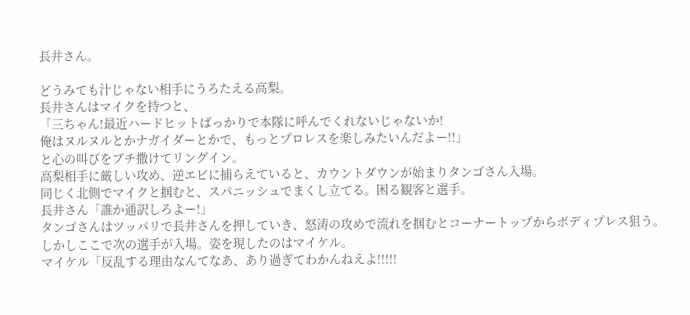長井さん。

どうみても汁じゃない相手にうろたえる高梨。
長井さんはマイクを持つと、
「三ちゃん!最近ハードヒットばっかりで本隊に呼んでくれないじゃないか!
俺はヌルヌルとかナガイダーとかで、もっとプロレスを楽しみたいんだよー!!」
と心の叫びをブチ撒けてリングイン。
高梨相手に厳しい攻め、逆エビに捕らえていると、カウントダウンが始まりタンゴさん入場。
同じく北側でマイクと掴むと、スパニッシュでまくし立てる。困る観客と選手。
長井さん「誰か通訳しろよー!」
タンゴさんはツッパリで長井さんを押していき、怒涛の攻めで流れを掴むとコーナートップからボディプレス狙う。
しかしここで次の選手が入場。姿を現したのはマイケル。
マイケル「反乱する理由なんてなあ、あり過ぎてわかんねえよ!!!!!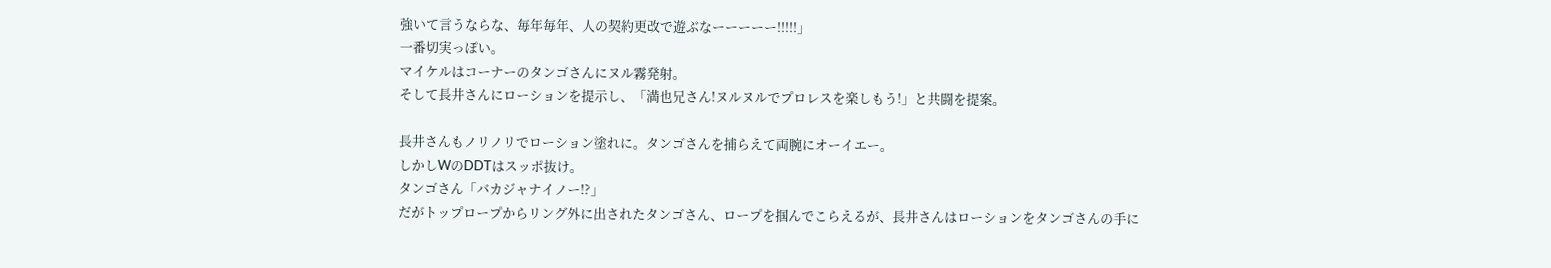強いて言うならな、毎年毎年、人の契約更改で遊ぶなーーーーー!!!!!」
一番切実っぽい。
マイケルはコーナーのタンゴさんにヌル霧発射。
そして長井さんにローションを提示し、「満也兄さん!ヌルヌルでプロレスを楽しもう!」と共闘を提案。

長井さんもノリノリでローション塗れに。タンゴさんを捕らえて両腕にオーイエー。
しかしWのDDTはスッポ抜け。
タンゴさん「バカジャナイノー!?」
だがトップロープからリング外に出されたタンゴさん、ロープを掴んでこらえるが、長井さんはローションをタンゴさんの手に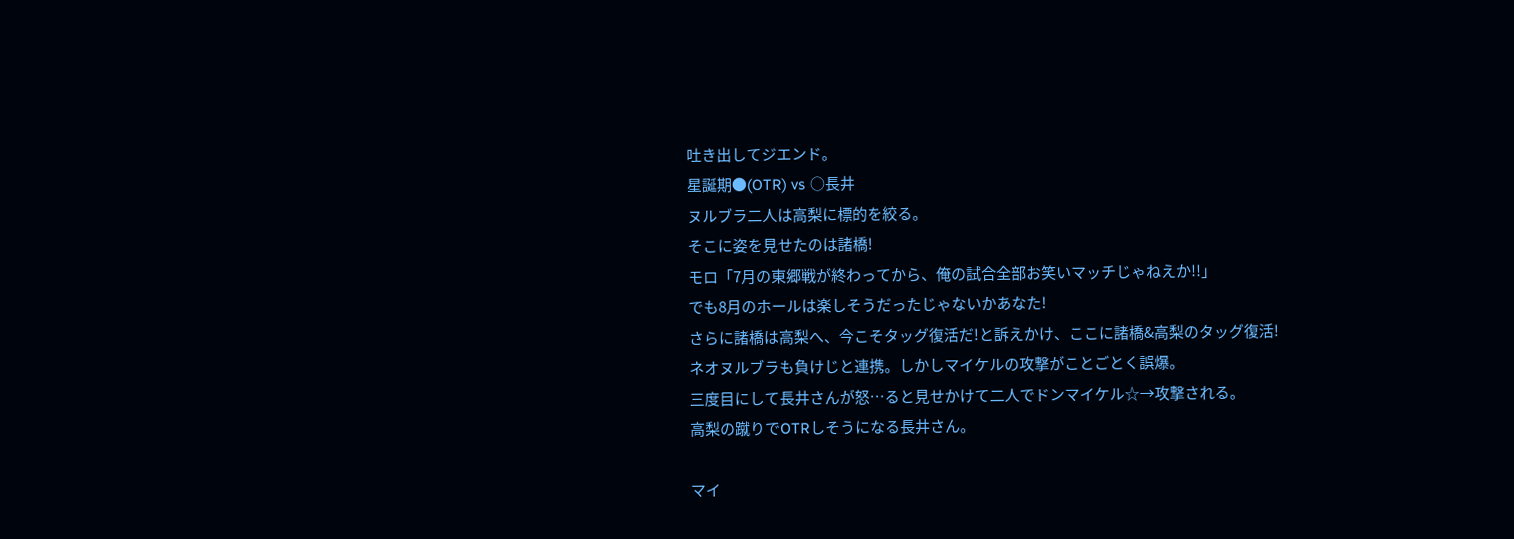吐き出してジエンド。
星誕期●(OTR) vs ○長井
ヌルブラ二人は高梨に標的を絞る。
そこに姿を見せたのは諸橋!
モロ「7月の東郷戦が終わってから、俺の試合全部お笑いマッチじゃねえか!!」
でも8月のホールは楽しそうだったじゃないかあなた!
さらに諸橋は高梨へ、今こそタッグ復活だ!と訴えかけ、ここに諸橋&高梨のタッグ復活!
ネオヌルブラも負けじと連携。しかしマイケルの攻撃がことごとく誤爆。
三度目にして長井さんが怒…ると見せかけて二人でドンマイケル☆→攻撃される。
高梨の蹴りでOTRしそうになる長井さん。

マイ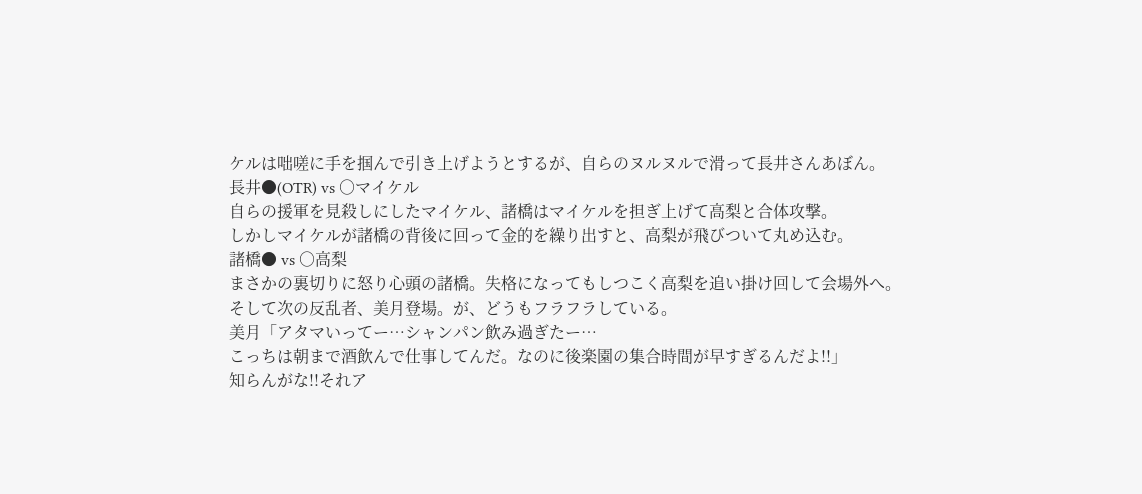ケルは咄嗟に手を掴んで引き上げようとするが、自らのヌルヌルで滑って長井さんあぼん。
長井●(OTR) vs ○マイケル
自らの援軍を見殺しにしたマイケル、諸橋はマイケルを担ぎ上げて高梨と合体攻撃。
しかしマイケルが諸橋の背後に回って金的を繰り出すと、高梨が飛びついて丸め込む。
諸橋● vs ○高梨
まさかの裏切りに怒り心頭の諸橋。失格になってもしつこく高梨を追い掛け回して会場外へ。
そして次の反乱者、美月登場。が、どうもフラフラしている。
美月「アタマいってー…シャンパン飲み過ぎたー…
こっちは朝まで酒飲んで仕事してんだ。なのに後楽園の集合時間が早すぎるんだよ!!」
知らんがな!!それア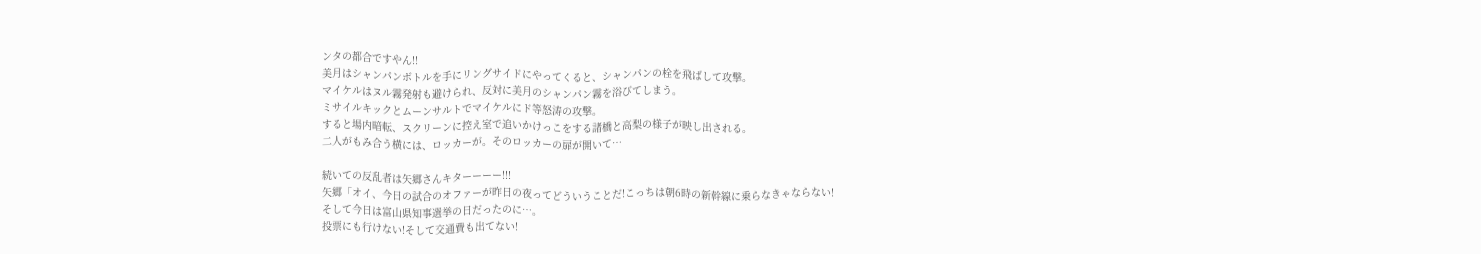ンタの都合ですやん!!
美月はシャンパンボトルを手にリングサイドにやってくると、シャンパンの栓を飛ばして攻撃。
マイケルはヌル霧発射も避けられ、反対に美月のシャンパン霧を浴びてしまう。
ミサイルキックとムーンサルトでマイケルにド等怒涛の攻撃。
すると場内暗転、スクリーンに控え室で追いかけっこをする諸橋と高梨の様子が映し出される。
二人がもみ合う横には、ロッカーが。そのロッカーの扉が開いて…

続いての反乱者は矢郷さんキターーーー!!!
矢郷「オイ、今日の試合のオファーが昨日の夜ってどういうことだ!こっちは朝6時の新幹線に乗らなきゃならない!
そして今日は富山県知事選挙の日だったのに…。
投票にも行けない!そして交通費も出てない!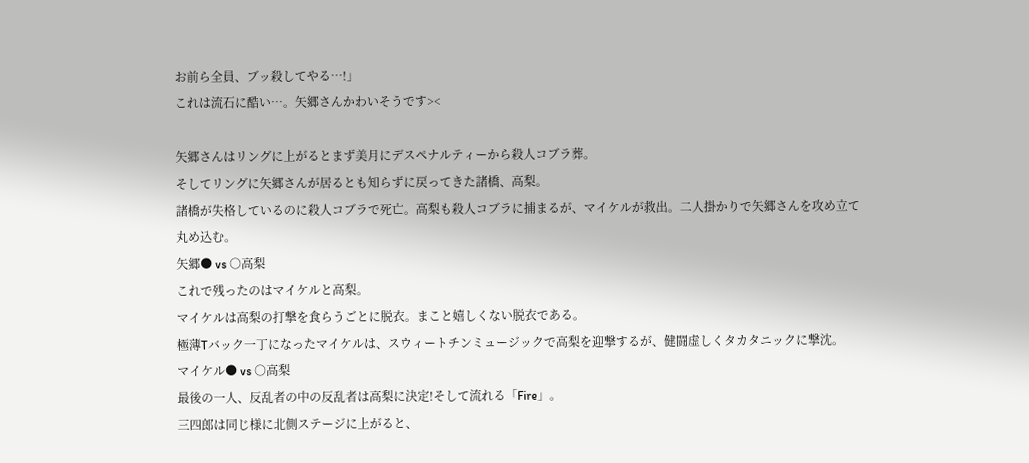お前ら全員、ブッ殺してやる…!」
これは流石に酷い…。矢郷さんかわいそうです><

矢郷さんはリングに上がるとまず美月にデスペナルティーから殺人コブラ葬。
そしてリングに矢郷さんが居るとも知らずに戻ってきた諸橋、高梨。
諸橋が失格しているのに殺人コブラで死亡。高梨も殺人コブラに捕まるが、マイケルが救出。二人掛かりで矢郷さんを攻め立て丸め込む。
矢郷● vs ○高梨
これで残ったのはマイケルと高梨。
マイケルは高梨の打撃を食らうごとに脱衣。まこと嬉しくない脱衣である。
極薄Tバック一丁になったマイケルは、スウィートチンミュージックで高梨を迎撃するが、健闘虚しくタカタニックに撃沈。
マイケル● vs ○高梨
最後の一人、反乱者の中の反乱者は高梨に決定!そして流れる「Fire」。
三四郎は同じ様に北側ステージに上がると、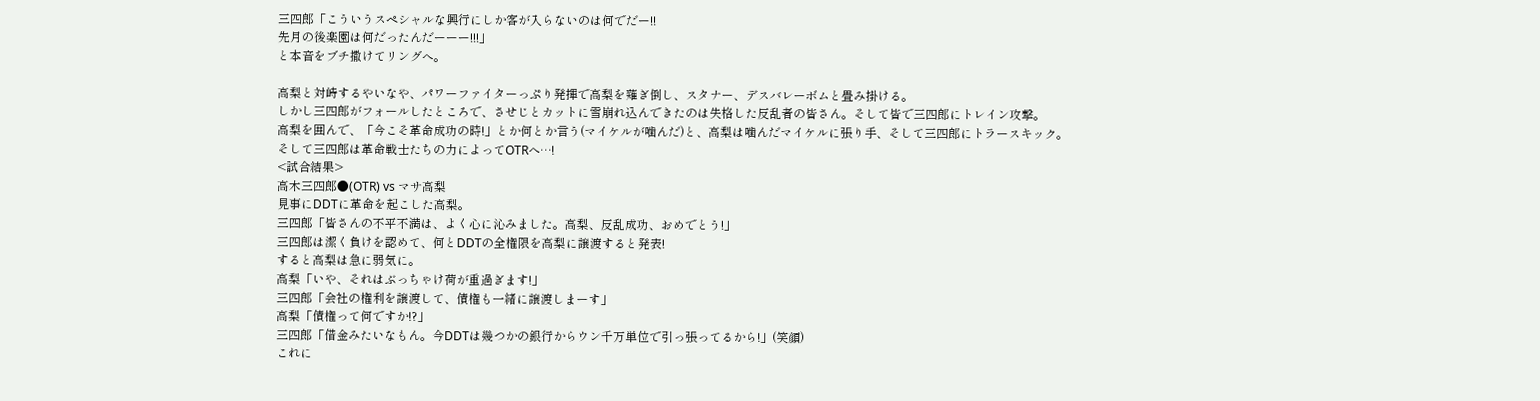三四郎「こういうスペシャルな興行にしか客が入らないのは何でだー!!
先月の後楽園は何だったんだーーー!!!」
と本音をブチ撒けてリングへ。

高梨と対峙するやいなや、パワーファイターっぷり発揮で高梨を薙ぎ倒し、スタナー、デスバレーボムと畳み掛ける。
しかし三四郎がフォールしたところで、させじとカットに雪崩れ込んできたのは失格した反乱者の皆さん。そして皆で三四郎にトレイン攻撃。
高梨を囲んで、「今こそ革命成功の時!」とか何とか言う(マイケルが噛んだ)と、高梨は噛んだマイケルに張り手、そして三四郎にトラースキック。
そして三四郎は革命戦士たちの力によってOTRへ…!
<試合結果>
高木三四郎●(OTR) vs マサ高梨
見事にDDTに革命を起こした高梨。
三四郎「皆さんの不平不満は、よく心に沁みました。高梨、反乱成功、おめでとう!」
三四郎は潔く負けを認めて、何とDDTの全権限を高梨に譲渡すると発表!
すると高梨は急に弱気に。
高梨「いや、それはぶっちゃけ荷が重過ぎます!」
三四郎「会社の権利を譲渡して、債権も一緒に譲渡しまーす」
高梨「債権って何ですか!?」
三四郎「借金みたいなもん。今DDTは幾つかの銀行からウン千万単位で引っ張ってるから!」(笑顔)
これに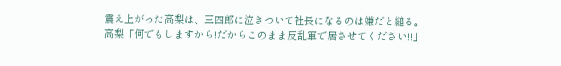震え上がった高梨は、三四郎に泣きついて社長になるのは嫌だと縋る。
高梨「何でもしますから!だからこのまま反乱軍で居させてください!!」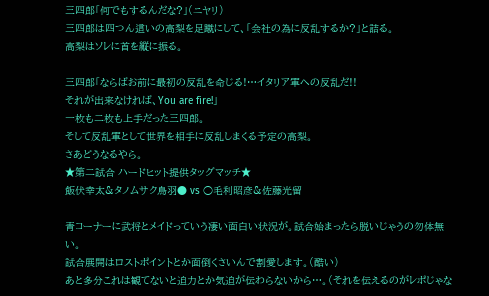三四郎「何でもするんだな?」(ニヤリ)
三四郎は四つん這いの高梨を足蹴にして、「会社の為に反乱するか?」と詰る。
高梨はソレに首を縦に振る。

三四郎「ならばお前に最初の反乱を命じる!…イタリア軍への反乱だ!!
それが出来なければ、You are fire!」
一枚も二枚も上手だった三四郎。
そして反乱軍として世界を相手に反乱しまくる予定の高梨。
さあどうなるやら。
★第二試合 ハードヒット提供タッグマッチ★
飯伏幸太&タノムサク鳥羽● vs ○毛利昭彦&佐藤光留

青コーナーに武将とメイドっていう凄い面白い状況が。試合始まったら脱いじゃうの勿体無い。
試合展開はロストポイントとか面倒くさいんで割愛します。(酷い)
あと多分これは観てないと迫力とか気迫が伝わらないから…。(それを伝えるのがレポじゃな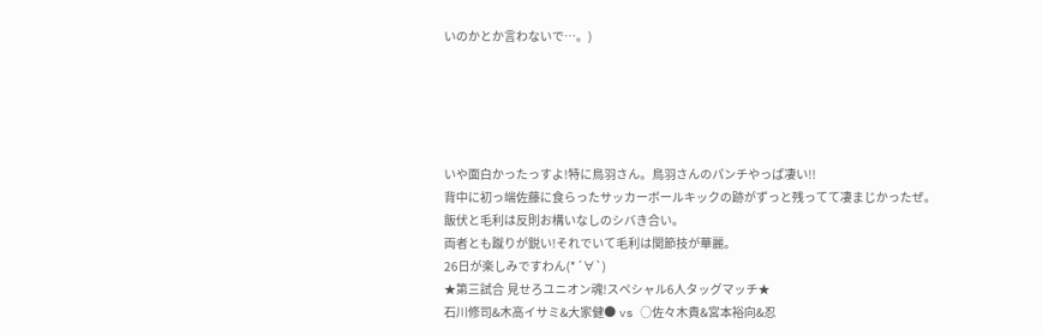いのかとか言わないで…。)





いや面白かったっすよ!特に鳥羽さん。鳥羽さんのパンチやっぱ凄い!!
背中に初っ端佐藤に食らったサッカーボールキックの跡がずっと残ってて凄まじかったぜ。
飯伏と毛利は反則お構いなしのシバき合い。
両者とも蹴りが鋭い!それでいて毛利は関節技が華麗。
26日が楽しみですわん(*´∀`)
★第三試合 見せろユニオン魂!スペシャル6人タッグマッチ★
石川修司&木高イサミ&大家健● vs ○佐々木貴&宮本裕向&忍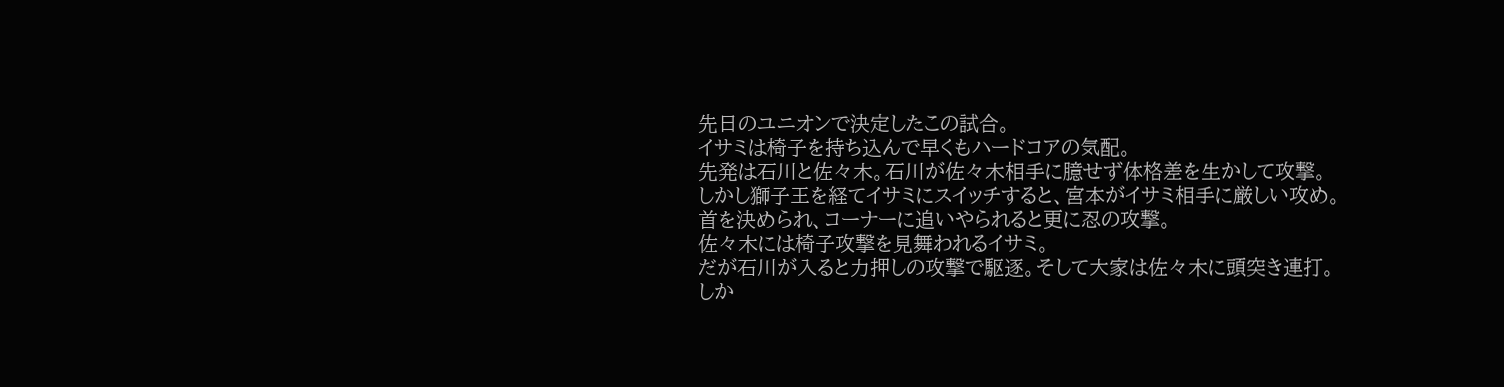先日のユニオンで決定したこの試合。
イサミは椅子を持ち込んで早くもハードコアの気配。
先発は石川と佐々木。石川が佐々木相手に臆せず体格差を生かして攻撃。
しかし獅子王を経てイサミにスイッチすると、宮本がイサミ相手に厳しい攻め。
首を決められ、コーナーに追いやられると更に忍の攻撃。
佐々木には椅子攻撃を見舞われるイサミ。
だが石川が入ると力押しの攻撃で駆逐。そして大家は佐々木に頭突き連打。
しか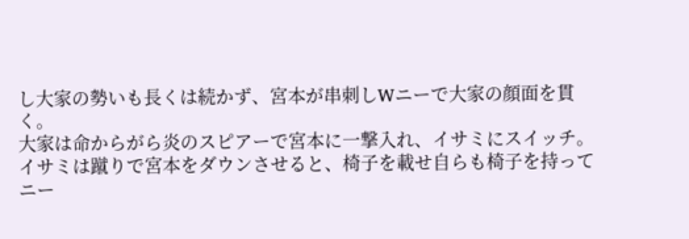し大家の勢いも長くは続かず、宮本が串刺しWニーで大家の顔面を貫く。
大家は命からがら炎のスピアーで宮本に一撃入れ、イサミにスイッチ。
イサミは蹴りで宮本をダウンさせると、椅子を載せ自らも椅子を持ってニー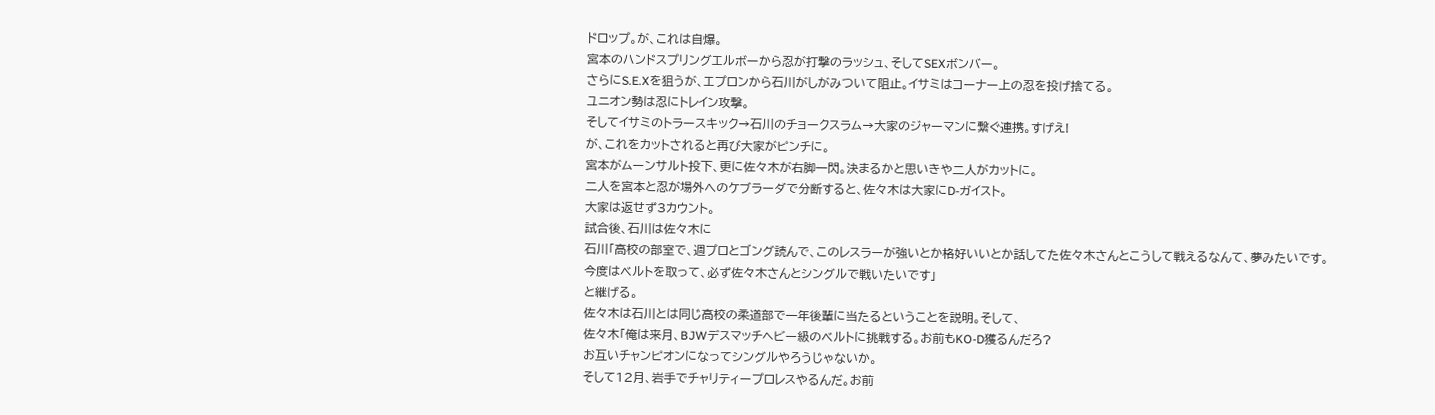ドロップ。が、これは自爆。
宮本のハンドスプリングエルボーから忍が打撃のラッシュ、そしてSEXボンバー。
さらにS.E.Xを狙うが、エプロンから石川がしがみついて阻止。イサミはコーナー上の忍を投げ捨てる。
ユニオン勢は忍にトレイン攻撃。
そしてイサミのトラースキック→石川のチョークスラム→大家のジャーマンに繋ぐ連携。すげえ!
が、これをカットされると再び大家がピンチに。
宮本がムーンサルト投下、更に佐々木が右脚一閃。決まるかと思いきや二人がカットに。
二人を宮本と忍が場外へのケブラーダで分断すると、佐々木は大家にD-ガイスト。
大家は返せず3カウント。
試合後、石川は佐々木に
石川「高校の部室で、週プロとゴング読んで、このレスラーが強いとか格好いいとか話してた佐々木さんとこうして戦えるなんて、夢みたいです。
今度はベルトを取って、必ず佐々木さんとシングルで戦いたいです」
と継げる。
佐々木は石川とは同じ高校の柔道部で一年後輩に当たるということを説明。そして、
佐々木「俺は来月、BJWデスマッチヘビー級のベルトに挑戦する。お前もKO-D獲るんだろ?
お互いチャンピオンになってシングルやろうじゃないか。
そして12月、岩手でチャリティープロレスやるんだ。お前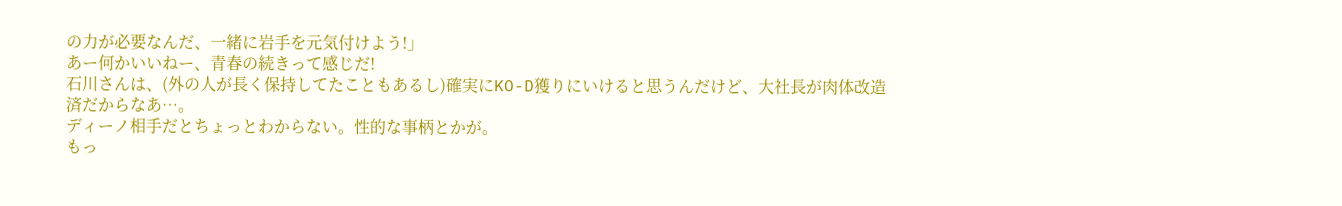の力が必要なんだ、一緒に岩手を元気付けよう!」
あー何かいいねー、青春の続きって感じだ!
石川さんは、(外の人が長く保持してたこともあるし)確実にKO-D獲りにいけると思うんだけど、大社長が肉体改造済だからなあ…。
ディーノ相手だとちょっとわからない。性的な事柄とかが。
もっ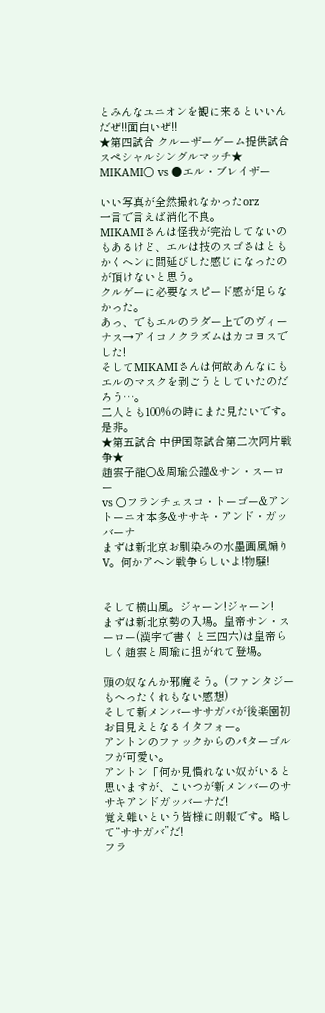とみんなユニオンを観に来るといいんだぜ!!面白いぜ!!
★第四試合 クルーザーゲーム提供試合スペシャルシングルマッチ★
MIKAMI○ vs ●エル・ブレイザー

いい写真が全然撮れなかったorz
一言で言えば消化不良。
MIKAMIさんは怪我が完治してないのもあるけど、エルは技のスゴさはともかくヘンに間延びした感じになったのが頂けないと思う。
クルゲーに必要なスピード感が足らなかった。
あっ、でもエルのラダー上でのヴィーナス→アイコノクラズムはカコヨスでした!
そしてMIKAMIさんは何故あんなにもエルのマスクを剥ごうとしていたのだろう…。
二人とも100%の時にまた見たいです。是非。
★第五試合 中伊国際試合第二次阿片戦争★
趙雲子龍○&周瑜公謹&サン・スーロー
vs ○フランチェスコ・トーゴー&アントーニオ本多&ササキ・アンド・ガッバーナ
まずは新北京お馴染みの水墨画風煽りV。何かアヘン戦争らしいよ!物騒!


そして横山風。ジャーン!ジャーン!
まずは新北京勢の入場。皇帝サン・スーロー(漢字で書くと三四六)は皇帝らしく趙雲と周瑜に担がれて登場。

頭の奴なんか邪魔そう。(ファンタジーもへったくれもない感想)
そして新メンバーササガバが後楽園初お目見えとなるイタフォー。
アントンのファックからのパターゴルフが可愛い。
アントン「何か見慣れない奴がいると思いますが、こいつが新メンバーのササキアンドガッバーナだ!
覚え難いという皆様に朗報です。略して“ササガバ”だ!
フラ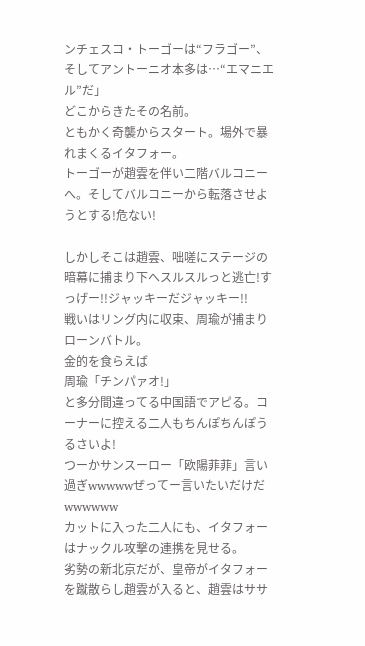ンチェスコ・トーゴーは“フラゴー”、そしてアントーニオ本多は…“エマニエル”だ」
どこからきたその名前。
ともかく奇襲からスタート。場外で暴れまくるイタフォー。
トーゴーが趙雲を伴い二階バルコニーへ。そしてバルコニーから転落させようとする!危ない!

しかしそこは趙雲、咄嗟にステージの暗幕に捕まり下へスルスルっと逃亡!すっげー!!ジャッキーだジャッキー!!
戦いはリング内に収束、周瑜が捕まりローンバトル。
金的を食らえば
周瑜「チンパァオ!」
と多分間違ってる中国語でアピる。コーナーに控える二人もちんぽちんぽうるさいよ!
つーかサンスーロー「欧陽菲菲」言い過ぎwwwwwぜってー言いたいだけだwwwwww
カットに入った二人にも、イタフォーはナックル攻撃の連携を見せる。
劣勢の新北京だが、皇帝がイタフォーを蹴散らし趙雲が入ると、趙雲はササ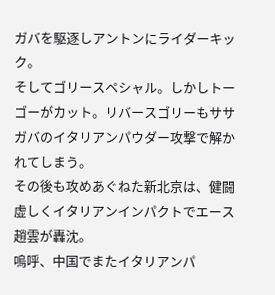ガバを駆逐しアントンにライダーキック。
そしてゴリースペシャル。しかしトーゴーがカット。リバースゴリーもササガバのイタリアンパウダー攻撃で解かれてしまう。
その後も攻めあぐねた新北京は、健闘虚しくイタリアンインパクトでエース趙雲が轟沈。
嗚呼、中国でまたイタリアンパ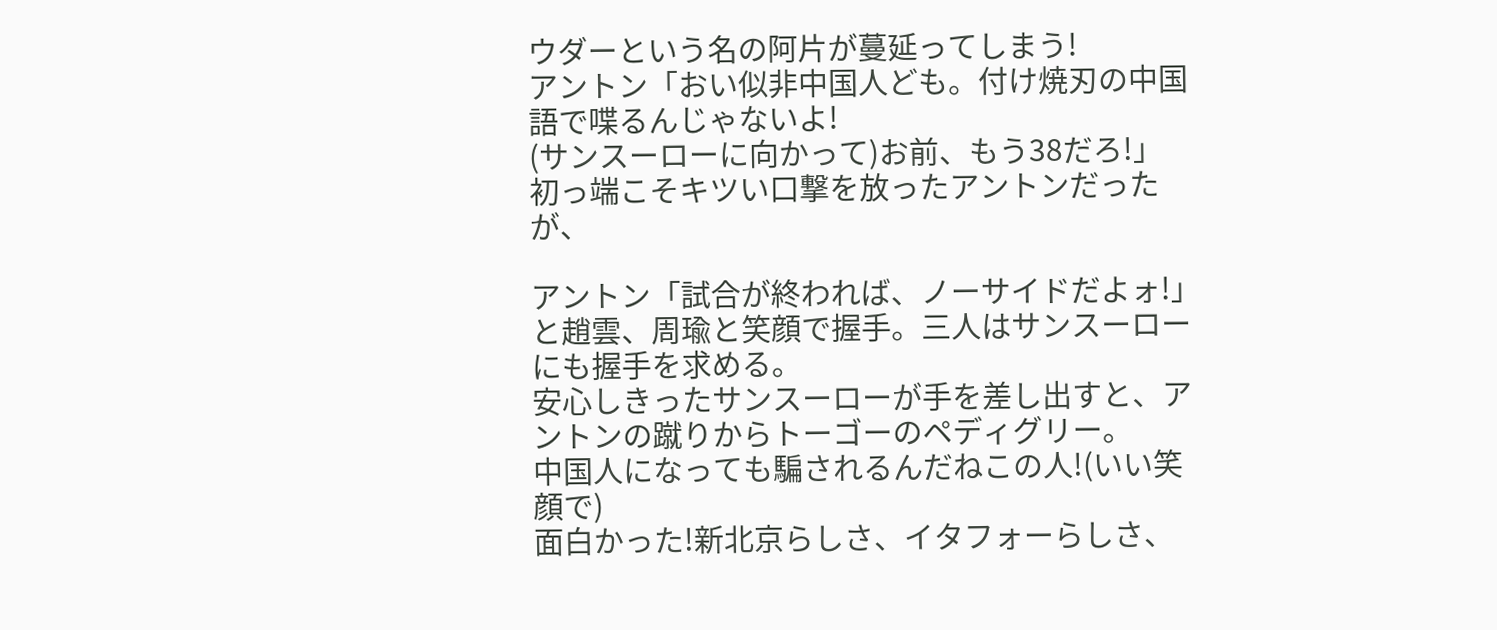ウダーという名の阿片が蔓延ってしまう!
アントン「おい似非中国人ども。付け焼刃の中国語で喋るんじゃないよ!
(サンスーローに向かって)お前、もう38だろ!」
初っ端こそキツい口撃を放ったアントンだったが、

アントン「試合が終われば、ノーサイドだよォ!」
と趙雲、周瑜と笑顔で握手。三人はサンスーローにも握手を求める。
安心しきったサンスーローが手を差し出すと、アントンの蹴りからトーゴーのペディグリー。
中国人になっても騙されるんだねこの人!(いい笑顔で)
面白かった!新北京らしさ、イタフォーらしさ、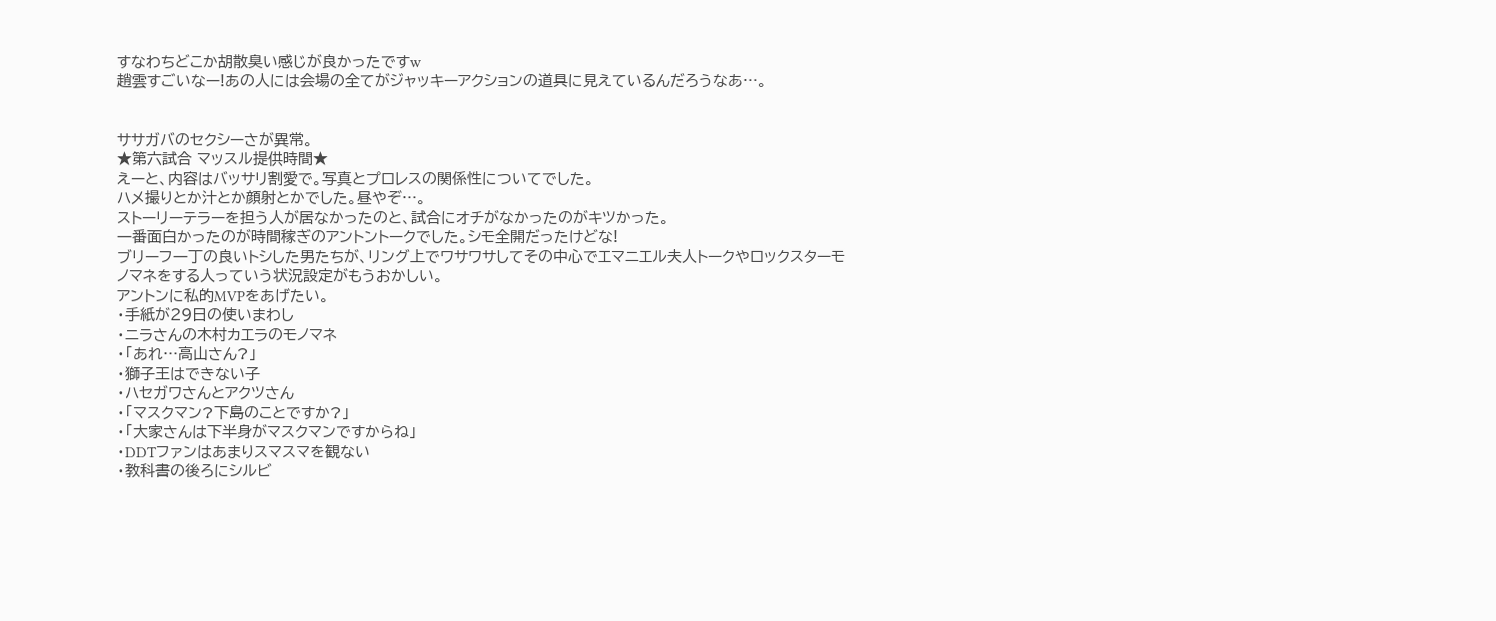すなわちどこか胡散臭い感じが良かったですw
趙雲すごいなー!あの人には会場の全てがジャッキーアクションの道具に見えているんだろうなあ…。


ササガバのセクシーさが異常。
★第六試合 マッスル提供時間★
えーと、内容はバッサリ割愛で。写真とプロレスの関係性についてでした。
ハメ撮りとか汁とか顔射とかでした。昼やぞ…。
ストーリーテラーを担う人が居なかったのと、試合にオチがなかったのがキツかった。
一番面白かったのが時間稼ぎのアントントークでした。シモ全開だったけどな!
ブリーフ一丁の良いトシした男たちが、リング上でワサワサしてその中心でエマニエル夫人トークやロックスターモノマネをする人っていう状況設定がもうおかしい。
アントンに私的MVPをあげたい。
・手紙が29日の使いまわし
・ニラさんの木村カエラのモノマネ
・「あれ…高山さん?」
・獅子王はできない子
・ハセガワさんとアクツさん
・「マスクマン?下島のことですか?」
・「大家さんは下半身がマスクマンですからね」
・DDTファンはあまりスマスマを観ない
・教科書の後ろにシルビ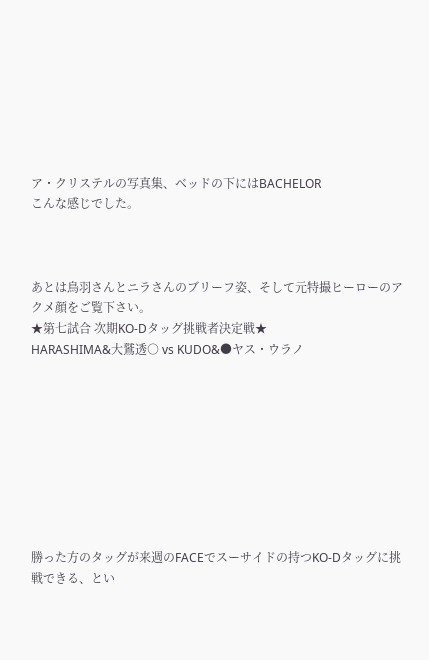ア・クリステルの写真集、ベッドの下にはBACHELOR
こんな感じでした。



あとは鳥羽さんとニラさんのブリーフ姿、そして元特撮ヒーローのアクメ顔をご覧下さい。
★第七試合 次期KO-Dタッグ挑戦者決定戦★
HARASHIMA&大鷲透○ vs KUDO&●ヤス・ウラノ









勝った方のタッグが来週のFACEでスーサイドの持つKO-Dタッグに挑戦できる、とい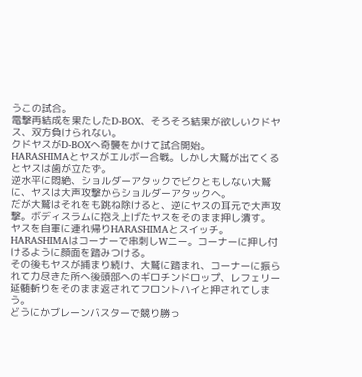うこの試合。
電撃再結成を果たしたD-BOX、そろそろ結果が欲しいクドヤス、双方負けられない。
クドヤスがD-BOXへ奇襲をかけて試合開始。
HARASHIMAとヤスがエルボー合戦。しかし大鷲が出てくるとヤスは歯が立たず。
逆水平に悶絶、ショルダーアタックでビクともしない大鷲に、ヤスは大声攻撃からショルダーアタックへ。
だが大鷲はそれをも跳ね除けると、逆にヤスの耳元で大声攻撃。ボディスラムに抱え上げたヤスをそのまま押し潰す。
ヤスを自軍に連れ帰りHARASHIMAとスイッチ。
HARASHIMAはコーナーで串刺しWニー。コーナーに押し付けるように顔面を踏みつける。
その後もヤスが捕まり続け、大鷲に踏まれ、コーナーに振られて力尽きた所へ後頭部へのギロチンドロップ、レフェリー延髄斬りをそのまま返されてフロントハイと押されてしまう。
どうにかブレーンバスターで競り勝っ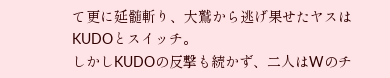て更に延髄斬り、大鷲から逃げ果せたヤスはKUDOとスイッチ。
しかしKUDOの反撃も続かず、二人はWのチ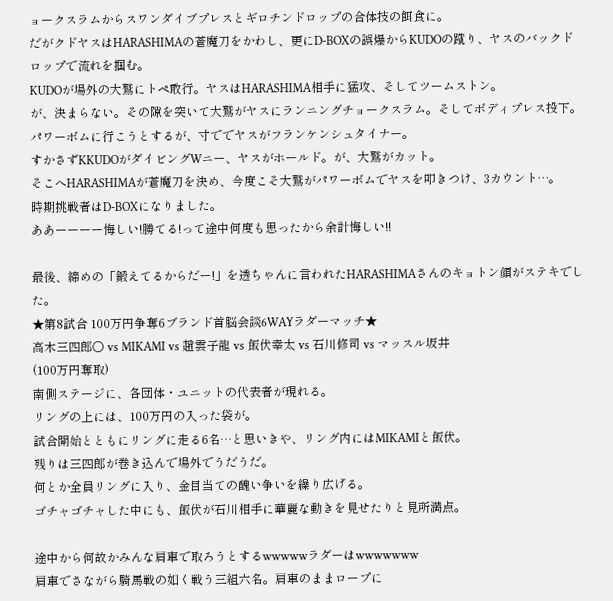ョークスラムからスワンダイブプレスとギロチンドロップの合体技の餌食に。
だがクドヤスはHARASHIMAの蒼魔刀をかわし、更にD-BOXの誤爆からKUDOの蹴り、ヤスのバックドロップで流れを掴む。
KUDOが場外の大鷲にトペ敢行。ヤスはHARASHIMA相手に猛攻、そしてツームストン。
が、決まらない。その隙を突いて大鷲がヤスにランニングチョークスラム。そしてボディプレス投下。
パワーボムに行こうとするが、寸ででヤスがフランケンシュタイナー。
すかさずKKUDOがダイビングWニー、ヤスがホールド。が、大鷲がカット。
そこへHARASHIMAが蒼魔刀を決め、今度こそ大鷲がパワーボムでヤスを叩きつけ、3カウント…。
時期挑戦者はD-BOXになりました。
ああーーーー悔しい!勝てる!って途中何度も思ったから余計悔しい!!

最後、締めの「鍛えてるからだー!」を透ちゃんに言われたHARASHIMAさんのキョトン顔がステキでした。
★第8試合 100万円争奪6ブランド首脳会談6WAYラダーマッチ★
高木三四郎○ vs MIKAMI vs 趙雲子龍 vs 飯伏幸太 vs 石川修司 vs マッスル坂井
(100万円奪取)
南側ステージに、各団体・ユニットの代表者が現れる。
リングの上には、100万円の入った袋が。
試合開始とともにリングに走る6名…と思いきや、リング内にはMIKAMIと飯伏。
残りは三四郎が巻き込んで場外でうだうだ。
何とか全員リングに入り、金目当ての醜い争いを繰り広げる。
ゴチャゴチャした中にも、飯伏が石川相手に華麗な動きを見せたりと見所満点。

途中から何故かみんな肩車で取ろうとするwwwwwラダーはwwwwwww
肩車でさながら騎馬戦の如く戦う三組六名。肩車のままロープに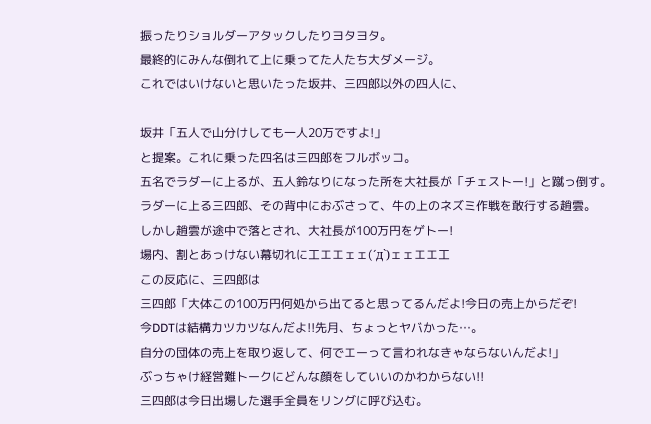振ったりショルダーアタックしたりヨタヨタ。
最終的にみんな倒れて上に乗ってた人たち大ダメージ。
これではいけないと思いたった坂井、三四郎以外の四人に、

坂井「五人で山分けしても一人20万ですよ!」
と提案。これに乗った四名は三四郎をフルボッコ。
五名でラダーに上るが、五人鈴なりになった所を大社長が「チェストー!」と蹴っ倒す。
ラダーに上る三四郎、その背中におぶさって、牛の上のネズミ作戦を敢行する趙雲。
しかし趙雲が途中で落とされ、大社長が100万円をゲトー!
場内、割とあっけない幕切れに工エエェェ(´д`)ェェエエ工
この反応に、三四郎は
三四郎「大体この100万円何処から出てると思ってるんだよ!今日の売上からだぞ!
今DDTは結構カツカツなんだよ!!先月、ちょっとヤバかった…。
自分の団体の売上を取り返して、何でエーって言われなきゃならないんだよ!」
ぶっちゃけ経営難トークにどんな顔をしていいのかわからない!!
三四郎は今日出場した選手全員をリングに呼び込む。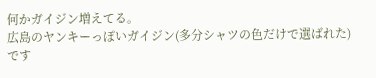何かガイジン増えてる。
広島のヤンキーっぽいガイジン(多分シャツの色だけで選ばれた)です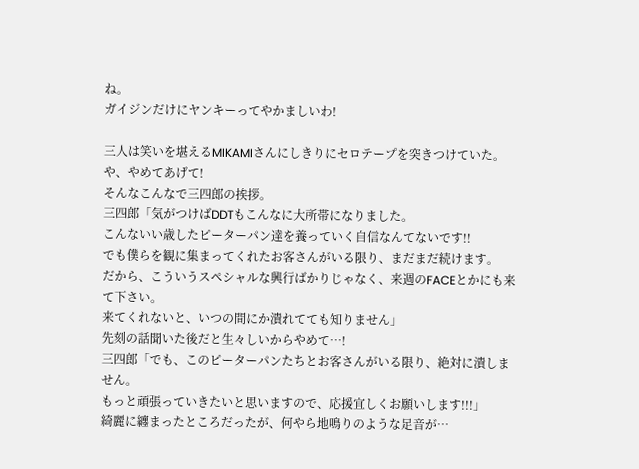ね。
ガイジンだけにヤンキーってやかましいわ!

三人は笑いを堪えるMIKAMIさんにしきりにセロテープを突きつけていた。や、やめてあげて!
そんなこんなで三四郎の挨拶。
三四郎「気がつけばDDTもこんなに大所帯になりました。
こんないい歳したピーターパン達を養っていく自信なんてないです!!
でも僕らを観に集まってくれたお客さんがいる限り、まだまだ続けます。
だから、こういうスペシャルな興行ばかりじゃなく、来週のFACEとかにも来て下さい。
来てくれないと、いつの間にか潰れてても知りません」
先刻の話聞いた後だと生々しいからやめて…!
三四郎「でも、このピーターパンたちとお客さんがいる限り、絶対に潰しません。
もっと頑張っていきたいと思いますので、応援宜しくお願いします!!!」
綺麗に纏まったところだったが、何やら地鳴りのような足音が…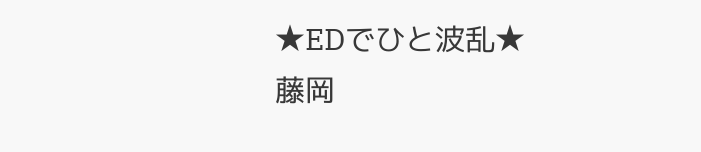★EDでひと波乱★
藤岡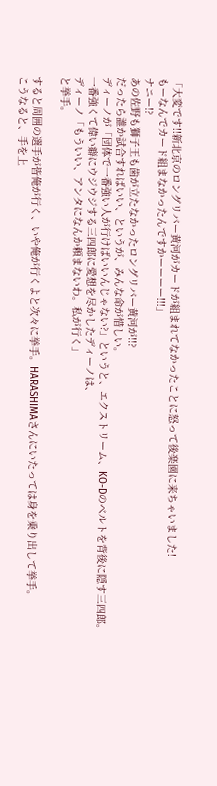「大変です!!新北京のロングリバー黄河がカードが組まれてなかったことに怒って後楽園に来ちゃいました!
もーなんでカード組まなかったんですかーーーー!!!」
ナニー!?
あの佐野も獅子王も歯が立たなかったロングリバー黄河が!!?
だったら誰か試合すればいい、というが、みんな命が惜しい。
ディーノが「団体で一番強い人が行けばいいんじゃない?」というと、エクストリーム、KO-Dのベルトを背後に隠す三四郎。
一番強くて偉い癖にウジウジする三四郎に愛想を尽かしたディーノは、
ディーノ「もういい、アンタになんか頼まないわ。私が行く」
と挙手。

すると周囲の選手が皆俺が行く、いや俺が行くよと次々に挙手。HARASHIMAさんにいたっては身を乗り出して挙手。
こうなると、手を上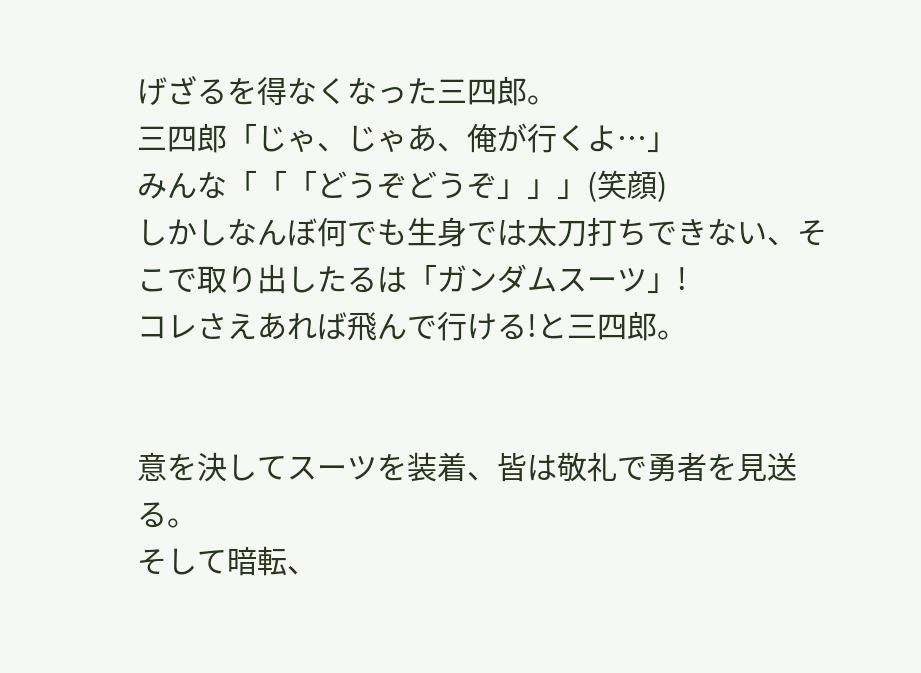げざるを得なくなった三四郎。
三四郎「じゃ、じゃあ、俺が行くよ…」
みんな「「「どうぞどうぞ」」」(笑顔)
しかしなんぼ何でも生身では太刀打ちできない、そこで取り出したるは「ガンダムスーツ」!
コレさえあれば飛んで行ける!と三四郎。


意を決してスーツを装着、皆は敬礼で勇者を見送る。
そして暗転、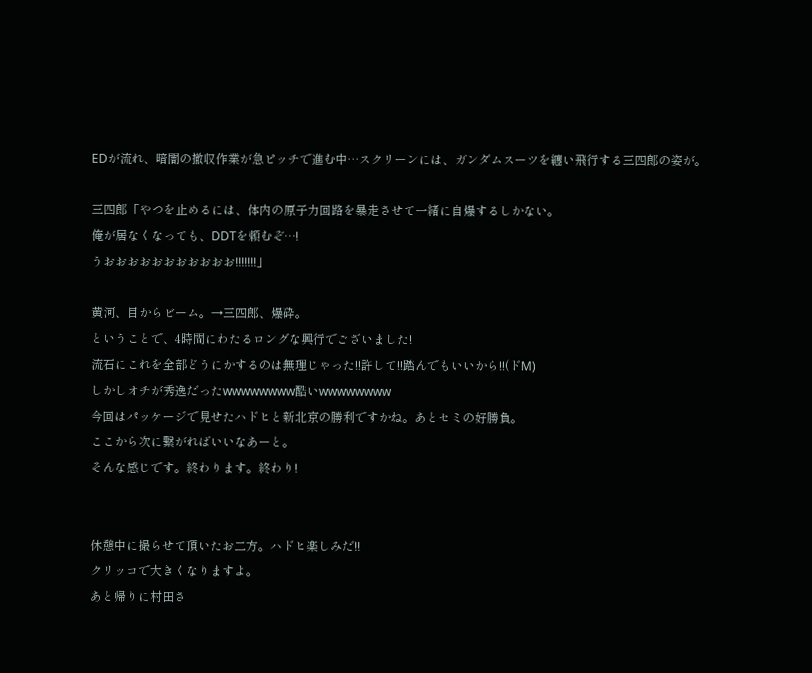EDが流れ、暗闇の撤収作業が急ピッチで進む中…スクリーンには、ガンダムスーツを纏い飛行する三四郎の姿が。

三四郎「やつを止めるには、体内の原子力回路を暴走させて一緒に自爆するしかない。
俺が居なくなっても、DDTを頼むぞ…!
うおおおおおおおおおおお!!!!!!!」

黄河、目からビーム。→三四郎、爆砕。
ということで、4時間にわたるロングな興行でございました!
流石にこれを全部どうにかするのは無理じゃった!!許して!!踏んでもいいから!!(ドM)
しかしオチが秀逸だったwwwwwwww酷いwwwwwwww
今回はパッケージで見せたハドヒと新北京の勝利ですかね。あとセミの好勝負。
ここから次に繋がればいいなあーと。
そんな感じです。終わります。終わり!


休憩中に撮らせて頂いたお二方。ハドヒ楽しみだ!!
クリッコで大きくなりますよ。
あと帰りに村田さ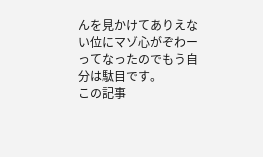んを見かけてありえない位にマゾ心がぞわーってなったのでもう自分は駄目です。
この記事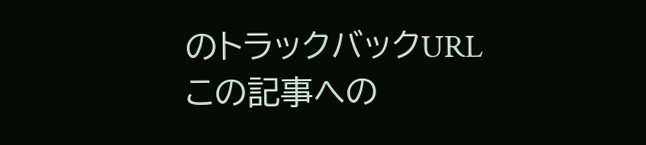のトラックバックURL
この記事への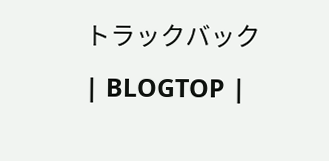トラックバック
| BLOGTOP |